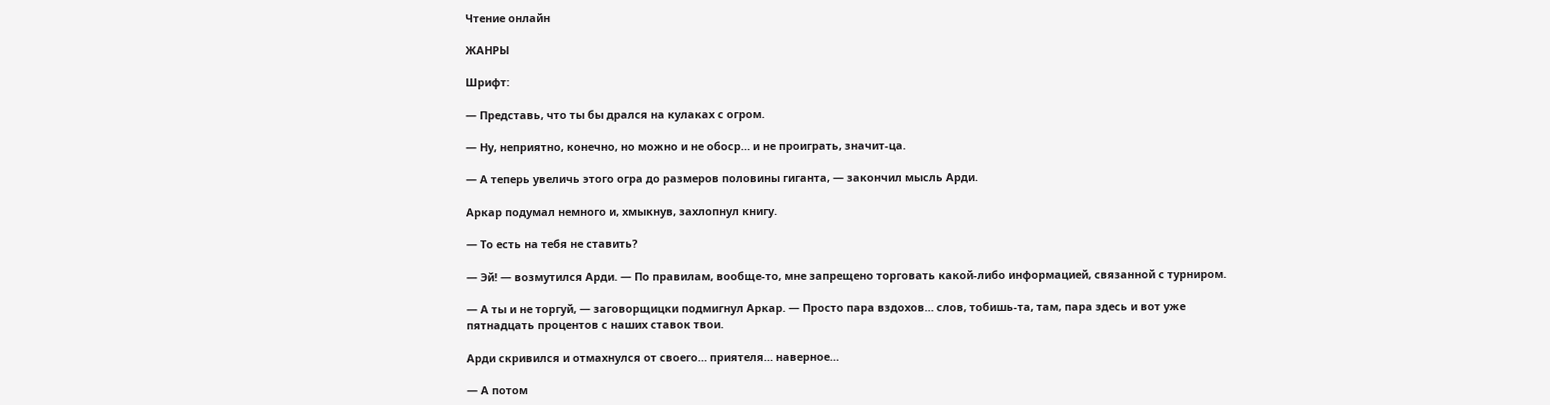Чтение онлайн

ЖАНРЫ

Шрифт:

— Представь, что ты бы дрался на кулаках с огром.

— Ну, неприятно, конечно, но можно и не обоср… и не проиграть, значит-ца.

— А теперь увеличь этого огра до размеров половины гиганта, — закончил мысль Арди.

Аркар подумал немного и, хмыкнув, захлопнул книгу.

— То есть на тебя не ставить?

— Эй! — возмутился Арди. — По правилам, вообще-то, мне запрещено торговать какой-либо информацией, связанной с турниром.

— А ты и не торгуй, — заговорщицки подмигнул Аркар. — Просто пара вздохов… слов, тобишь-та, там, пара здесь и вот уже пятнадцать процентов с наших ставок твои.

Арди скривился и отмахнулся от своего… приятеля… наверное…

— А потом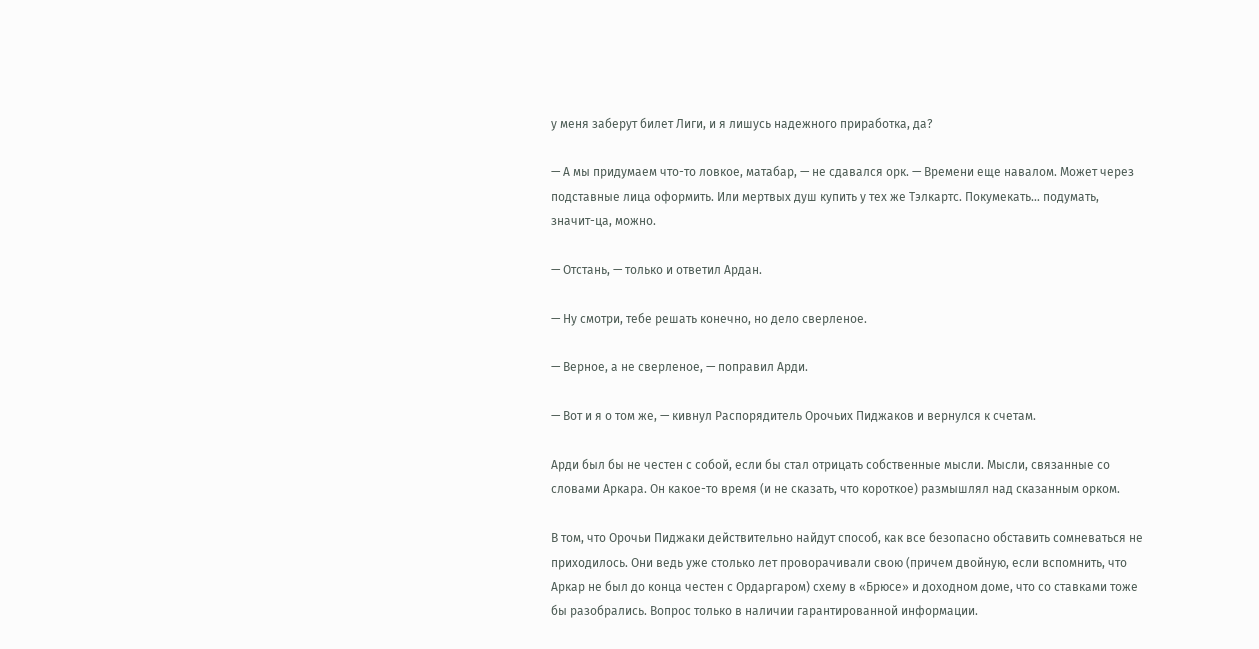у меня заберут билет Лиги, и я лишусь надежного приработка, да?

— А мы придумаем что-то ловкое, матабар, — не сдавался орк. — Времени еще навалом. Может через подставные лица оформить. Или мертвых душ купить у тех же Тэлкартс. Покумекать… подумать, значит-ца, можно.

— Отстань, — только и ответил Ардан.

— Ну смотри, тебе решать конечно, но дело сверленое.

— Верное, а не сверленое, — поправил Арди.

— Вот и я о том же, — кивнул Распорядитель Орочьих Пиджаков и вернулся к счетам.

Арди был бы не честен с собой, если бы стал отрицать собственные мысли. Мысли, связанные со словами Аркара. Он какое-то время (и не сказать, что короткое) размышлял над сказанным орком.

В том, что Орочьи Пиджаки действительно найдут способ, как все безопасно обставить сомневаться не приходилось. Они ведь уже столько лет проворачивали свою (причем двойную, если вспомнить, что Аркар не был до конца честен с Ордаргаром) схему в «Брюсе» и доходном доме, что со ставками тоже бы разобрались. Вопрос только в наличии гарантированной информации.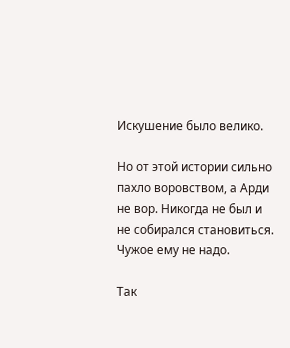Искушение было велико.

Но от этой истории сильно пахло воровством, а Арди не вор. Никогда не был и не собирался становиться. Чужое ему не надо.

Так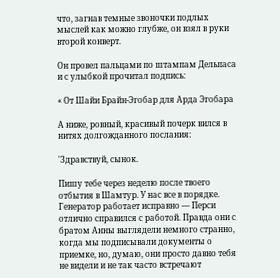что, загнав темные звоночки подлых мыслей как можно глубже, он взял в руки второй конверт.

Он провел пальцами по штампам Дельпаса и с улыбкой прочитал подпись:

« От Шайи Брайн-Эгобар для Арда Эгобара

А ниже, ровный, красивый почерк вился в нитях долгожданного послания:

'Здравствуй, сынок.

Пишу тебе через неделю после твоего отбытия в Шамтур. У нас все в порядке. Генератор работает исправно — Перси отлично справился с работой. Правда они с братом Анны выглядели немного странно, когда мы подписывали документы о приемке, но, думаю, они просто давно тебя не видели и не так часто встречают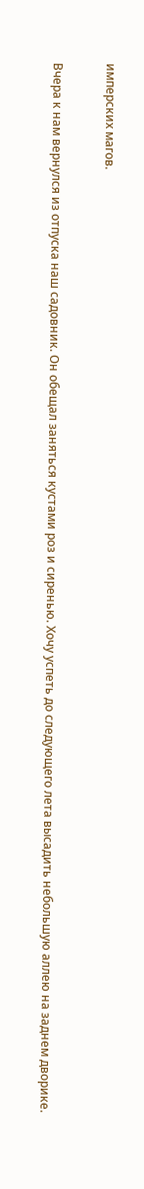имперских магов.

Вчера к нам вернулся из отпуска наш садовник. Он обещал заняться кустами роз и сиренью. Хочу успеть до следующего лета высадить небольшую аллею на заднем дворике.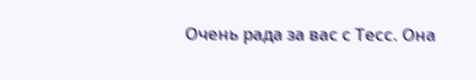Очень рада за вас с Тесс. Она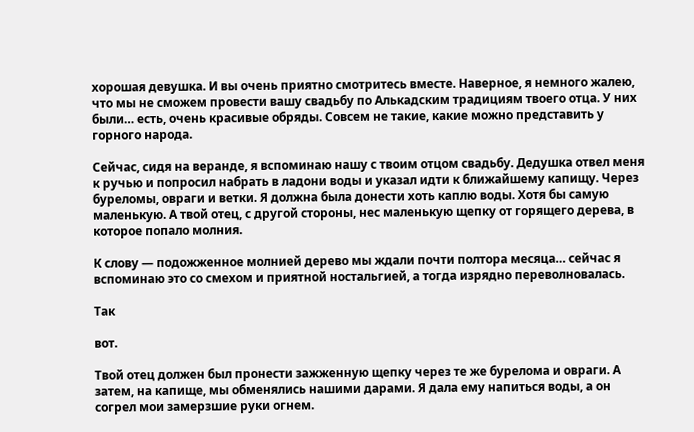хорошая девушка. И вы очень приятно смотритесь вместе. Наверное, я немного жалею, что мы не сможем провести вашу свадьбу по Алькадским традициям твоего отца. У них были… есть, очень красивые обряды. Совсем не такие, какие можно представить у горного народа.

Сейчас, сидя на веранде, я вспоминаю нашу с твоим отцом свадьбу. Дедушка отвел меня к ручью и попросил набрать в ладони воды и указал идти к ближайшему капищу. Через буреломы, овраги и ветки. Я должна была донести хоть каплю воды. Хотя бы самую маленькую. А твой отец, с другой стороны, нес маленькую щепку от горящего дерева, в которое попало молния.

К слову — подожженное молнией дерево мы ждали почти полтора месяца… сейчас я вспоминаю это со смехом и приятной ностальгией, а тогда изрядно переволновалась.

Так

вот.

Твой отец должен был пронести зажженную щепку через те же бурелома и овраги. А затем, на капище, мы обменялись нашими дарами. Я дала ему напиться воды, а он согрел мои замерзшие руки огнем.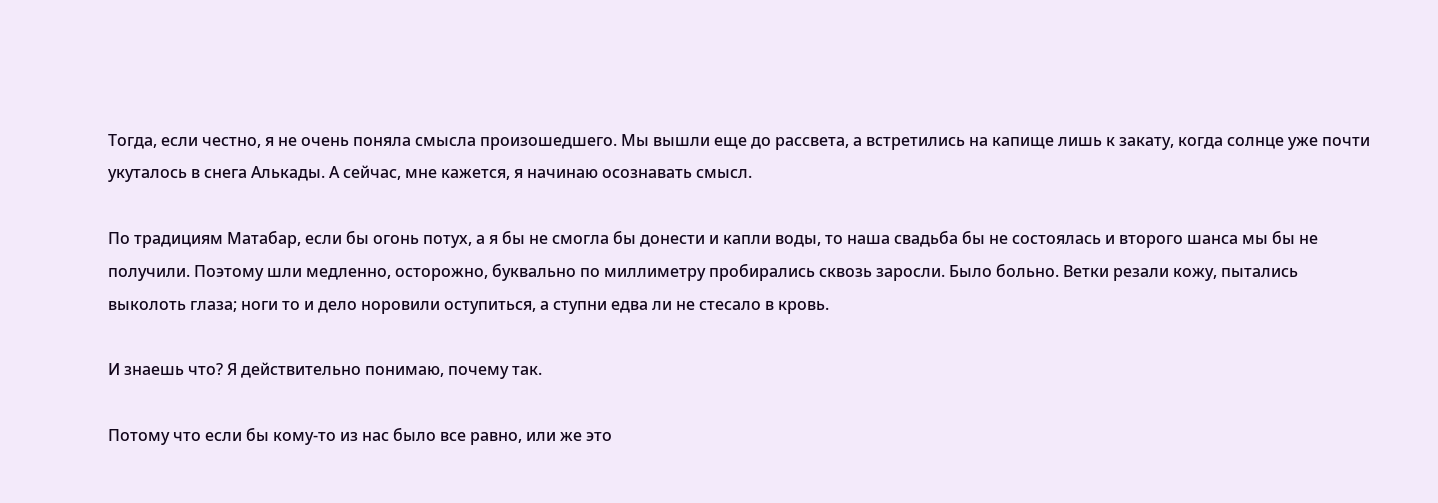Тогда, если честно, я не очень поняла смысла произошедшего. Мы вышли еще до рассвета, а встретились на капище лишь к закату, когда солнце уже почти укуталось в снега Алькады. А сейчас, мне кажется, я начинаю осознавать смысл.

По традициям Матабар, если бы огонь потух, а я бы не смогла бы донести и капли воды, то наша свадьба бы не состоялась и второго шанса мы бы не получили. Поэтому шли медленно, осторожно, буквально по миллиметру пробирались сквозь заросли. Было больно. Ветки резали кожу, пытались выколоть глаза; ноги то и дело норовили оступиться, а ступни едва ли не стесало в кровь.

И знаешь что? Я действительно понимаю, почему так.

Потому что если бы кому-то из нас было все равно, или же это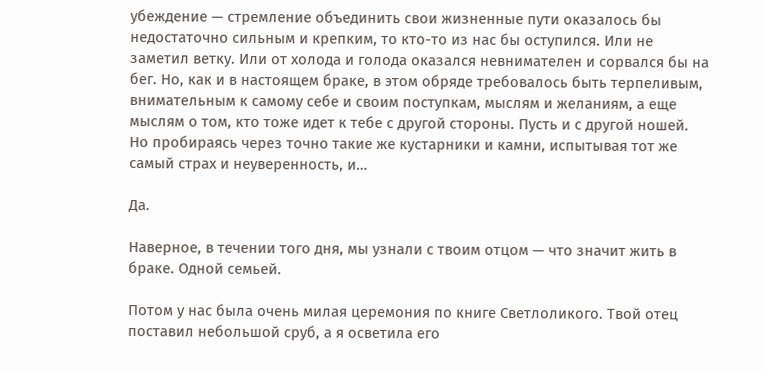убеждение — стремление объединить свои жизненные пути оказалось бы недостаточно сильным и крепким, то кто-то из нас бы оступился. Или не заметил ветку. Или от холода и голода оказался невнимателен и сорвался бы на бег. Но, как и в настоящем браке, в этом обряде требовалось быть терпеливым, внимательным к самому себе и своим поступкам, мыслям и желаниям, а еще мыслям о том, кто тоже идет к тебе с другой стороны. Пусть и с другой ношей. Но пробираясь через точно такие же кустарники и камни, испытывая тот же самый страх и неуверенность, и…

Да.

Наверное, в течении того дня, мы узнали с твоим отцом — что значит жить в браке. Одной семьей.

Потом у нас была очень милая церемония по книге Светлоликого. Твой отец поставил небольшой сруб, а я осветила его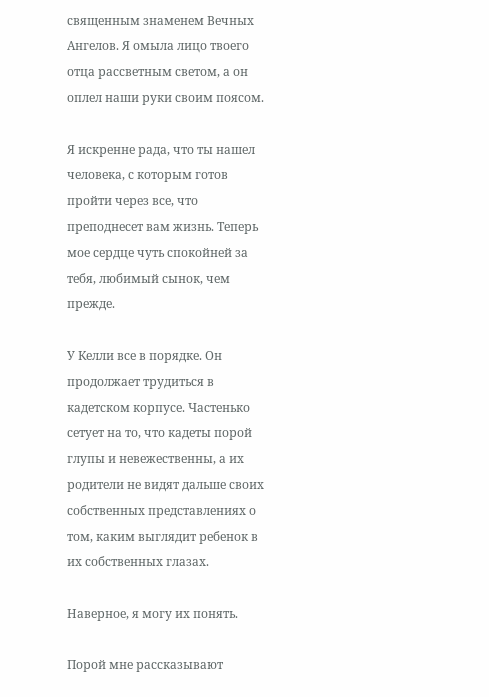священным знаменем Вечных Ангелов. Я омыла лицо твоего отца рассветным светом, а он оплел наши руки своим поясом.

Я искренне рада, что ты нашел человека, с которым готов пройти через все, что преподнесет вам жизнь. Теперь мое сердце чуть спокойней за тебя, любимый сынок, чем прежде.

У Келли все в порядке. Он продолжает трудиться в кадетском корпусе. Частенько сетует на то, что кадеты порой глупы и невежественны, а их родители не видят дальше своих собственных представлениях о том, каким выглядит ребенок в их собственных глазах.

Наверное, я могу их понять.

Порой мне рассказывают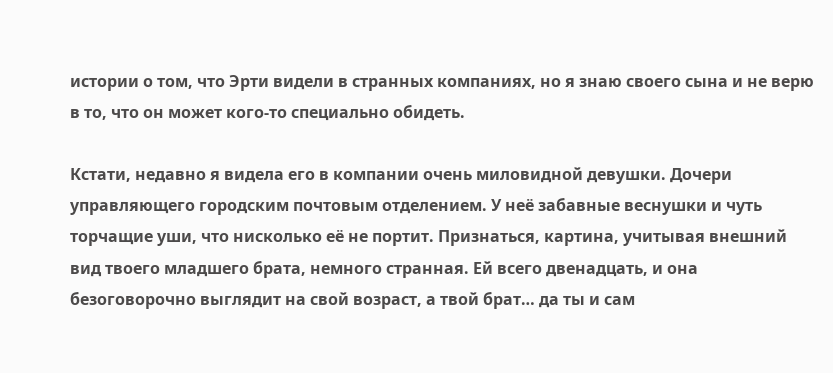истории о том, что Эрти видели в странных компаниях, но я знаю своего сына и не верю в то, что он может кого-то специально обидеть.

Кстати, недавно я видела его в компании очень миловидной девушки. Дочери управляющего городским почтовым отделением. У неё забавные веснушки и чуть торчащие уши, что нисколько её не портит. Признаться, картина, учитывая внешний вид твоего младшего брата, немного странная. Ей всего двенадцать, и она безоговорочно выглядит на свой возраст, а твой брат… да ты и сам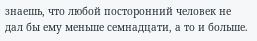знаешь, что любой посторонний человек не дал бы ему меньше семнадцати, а то и больше.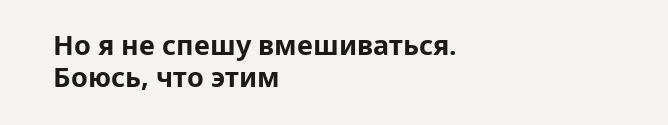Но я не спешу вмешиваться. Боюсь, что этим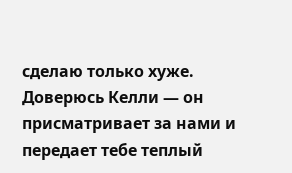сделаю только хуже. Доверюсь Келли — он присматривает за нами и передает тебе теплый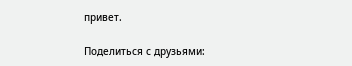привет.

Поделиться с друзьями: